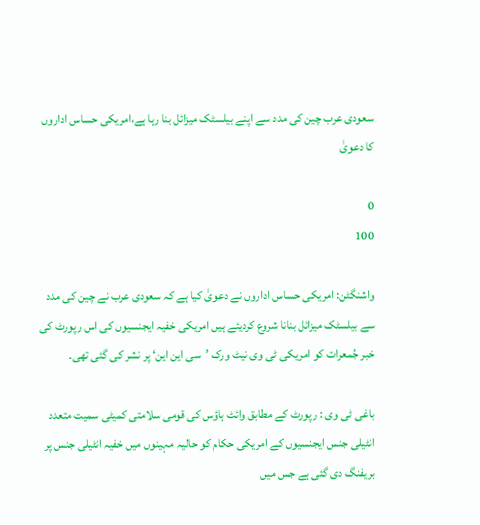سعودی عرب چین کی مدد سے اپنے بیلسٹک میزائل بنا رہا ہے،امریکی حساس اداروں کا دعویٰ

0
100

واشنگٹن: امریکی حساس اداروں نے دعویٰ کیا ہے کہ سعودی عرب نے چین کی مدد سے بیلسٹک میزائل بنانا شروع کردیئے ہیں امریکی خفیہ ایجنسیوں کی اس رپورٹ کی خبر جُمعرات کو امریکی ٹی وی نیٹ ورک ’سی این این‘ پر نشر کی گئی تھی۔

باغی ٹی وی : رپورٹ کے مطابق وائٹ ہاؤس کی قومی سلامتی کمیٹی سمیت متعدد انٹیلی جنس ایجنسیوں کے امریکی حکام کو حالیہ مہینوں میں خفیہ انٹیلی جنس پر بریفنگ دی گئی ہے جس میں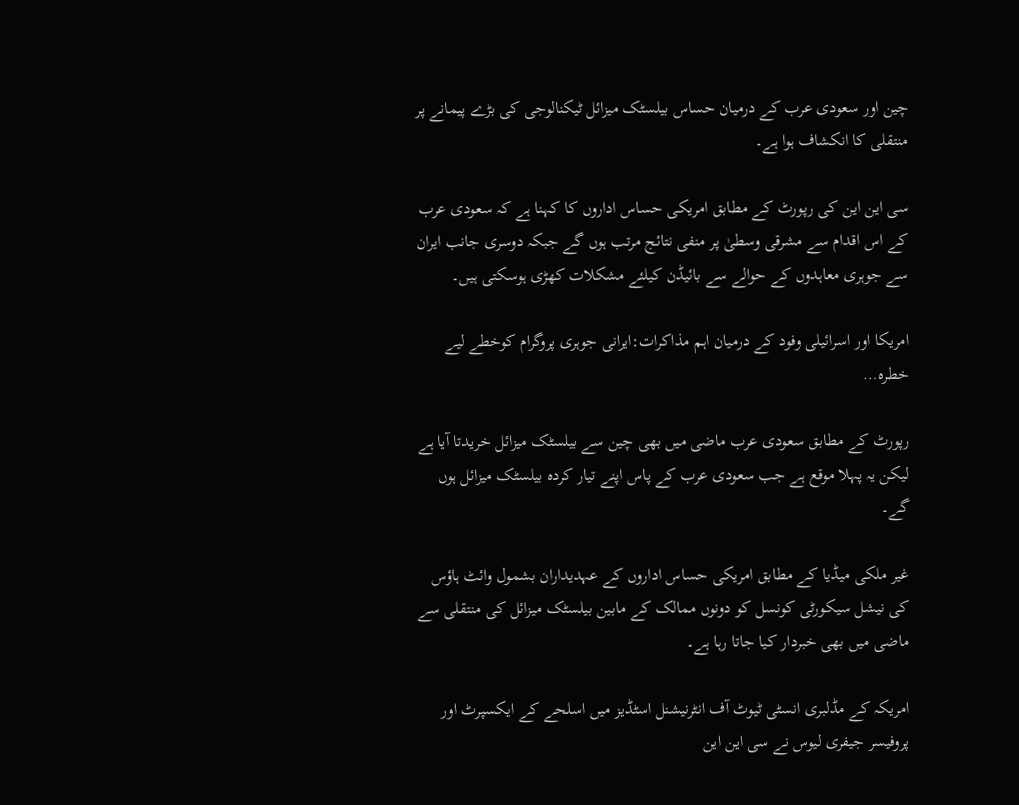چین اور سعودی عرب کے درمیان حساس بیلسٹک میزائل ٹیکنالوجی کی بڑے پیمانے پر منتقلی کا انکشاف ہوا ہے۔

سی این این کی رپورٹ کے مطابق امریکی حساس اداروں کا کہنا ہے کہ سعودی عرب کے اس اقدام سے مشرقی وسطیٰ پر منفی نتائج مرتب ہوں گے جبکہ دوسری جانب ایران سے جوہری معاہدوں کے حوالے سے بائیڈن کیلئے مشکلات کھڑی ہوسکتی ہیں۔

امریکا اور اسرائیلی وفود کے درمیان اہم مذاکرات:ایرانی جوہری پروگرام کوخطے لیے خطرہ…

رپورٹ کے مطابق سعودی عرب ماضی میں بھی چین سے بیلسٹک میزائل خریدتا آیا ہے لیکن یہ پہلا موقع ہے جب سعودی عرب کے پاس اپنے تیار کردہ بیلسٹک میزائل ہوں گے۔

غیر ملکی میڈیا کے مطابق امریکی حساس اداروں کے عہدیداران بشمول وائٹ ہاؤس کی نیشل سیکورٹی کونسل کو دونوں ممالک کے مابین بیلسٹک میزائل کی منتقلی سے ماضی میں بھی خبردار کیا جاتا رہا ہے۔

امریکہ کے مڈلبری انسٹی ٹیوٹ آف انٹرنیشنل اسٹڈیز میں اسلحے کے ایکسپرٹ اور پروفیسر جیفری لیوس نے سی این این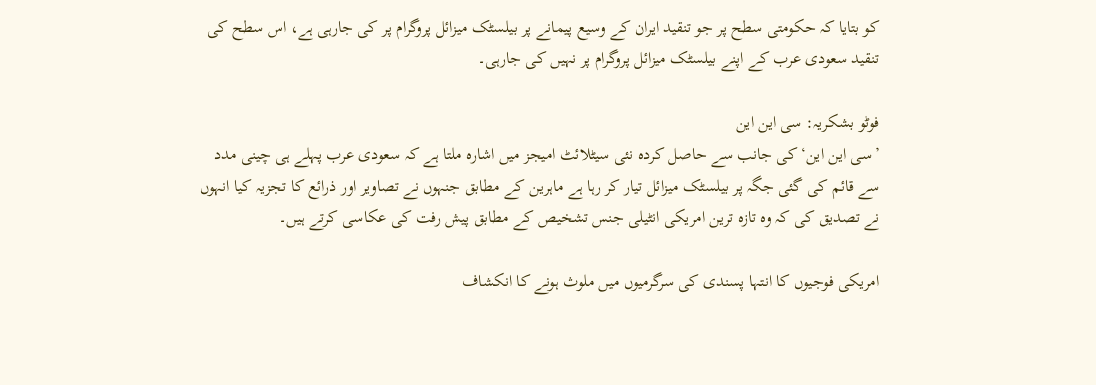کو بتایا کہ حکومتی سطح پر جو تنقید ایران کے وسیع پیمانے پر بیلسٹک میزائل پروگرام پر کی جارہی ہے، اس سطح کی تنقید سعودی عرب کے اپنے بیلسٹک میزائل پروگرام پر نہیں کی جارہی۔

فوٹو بشکریہ: سی این این
’سی این این‘ کی جانب سے حاصل کردہ نئی سیٹلائٹ امیجز میں اشارہ ملتا ہے کہ سعودی عرب پہلے ہی چینی مدد سے قائم کی گئی جگہ پر بیلسٹک میزائل تیار کر رہا ہے ماہرین کے مطابق جنہوں نے تصاویر اور ذرائع کا تجزیہ کیا انہوں نے تصدیق کی کہ وہ تازہ ترین امریکی انٹیلی جنس تشخیص کے مطابق پیش رفت کی عکاسی کرتے ہیں۔

امریکی فوجیوں کا انتہا پسندی کی سرگرمیوں میں ملوث ہونے کا انکشاف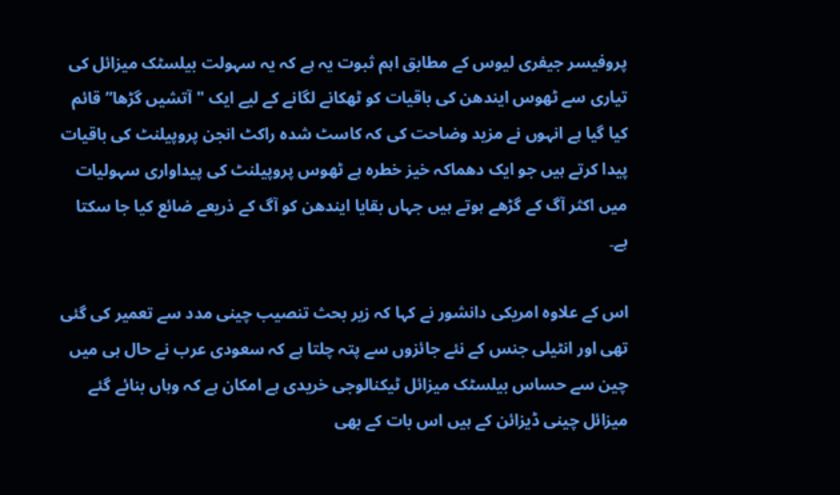پروفیسر جیفری لیوس کے مطابق اہم ثبوت یہ ہے کہ یہ سہولت بیلسٹک میزائل کی تیاری سے ٹھوس ایندھن کی باقیات کو ٹھکانے لگانے کے لیے ایک "آتشیں گڑھا”قائم کیا گیا ہے انہوں نے مزید وضاحت کی کہ کاسٹ شدہ راکٹ انجن پروپیلنٹ کی باقیات پیدا کرتے ہیں جو ایک دھماکہ خیز خطرہ ہے ٹھوس پروپیلنٹ کی پیداواری سہولیات میں اکثر آگ کے گڑھے ہوتے ہیں جہاں بقایا ایندھن کو آگ کے ذریعے ضائع کیا جا سکتا ہے۔

اس کے علاوہ امریکی دانشور نے کہا کہ زیر بحث تنصیب چینی مدد سے تعمیر کی گئی تھی اور انٹیلی جنس کے نئے جائزوں سے پتہ چلتا ہے کہ سعودی عرب نے حال ہی میں چین سے حساس بیلسٹک میزائل ٹیکنالوجی خریدی ہے امکان ہے کہ وہاں بنائے گئے میزائل چینی ڈیزائن کے ہیں اس بات کے بھی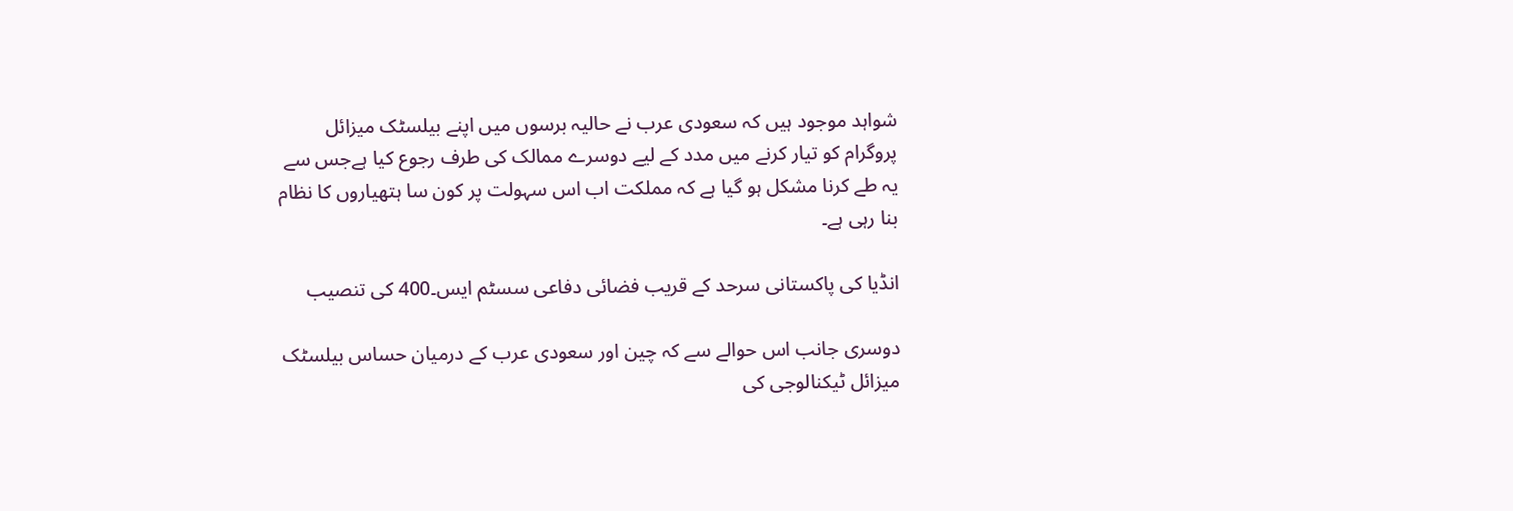شواہد موجود ہیں کہ سعودی عرب نے حالیہ برسوں میں اپنے بیلسٹک میزائل پروگرام کو تیار کرنے میں مدد کے لیے دوسرے ممالک کی طرف رجوع کیا ہےجس سے یہ طے کرنا مشکل ہو گیا ہے کہ مملکت اب اس سہولت پر کون سا ہتھیاروں کا نظام بنا رہی ہے۔

انڈیا کی پاکستانی سرحد کے قریب فضائی دفاعی سسٹم ایس۔400 کی تنصیب

دوسری جانب اس حوالے سے کہ چین اور سعودی عرب کے درمیان حساس بیلسٹک میزائل ٹیکنالوجی کی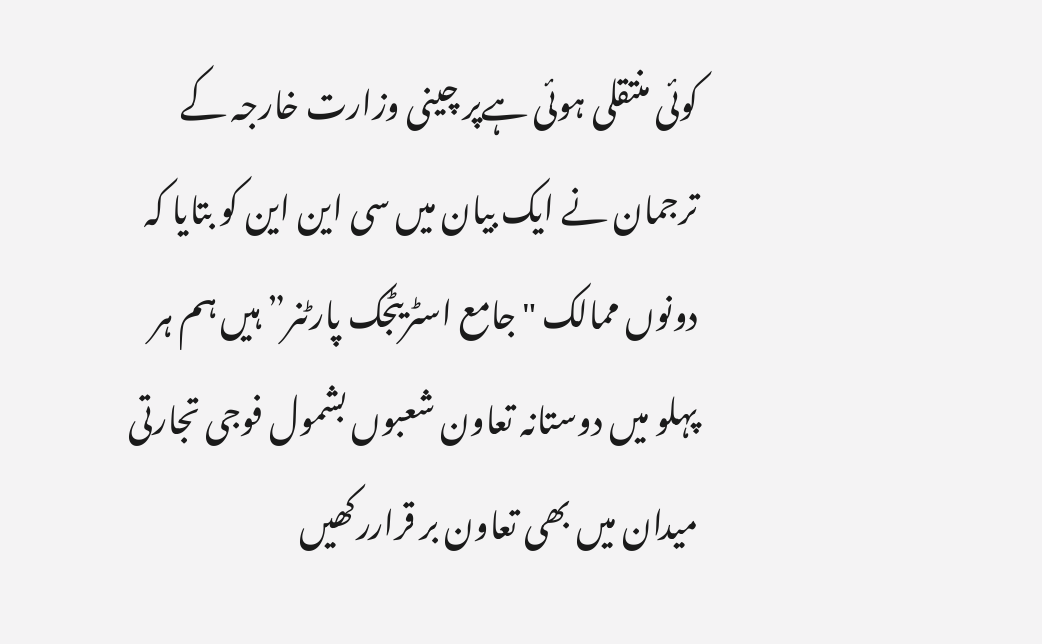کوئی منتقلی ہوئی ہےپر چینی وزارت خارجہ کے ترجمان نے ایک بیان میں سی این این کو بتایا کہ دونوں ممالک "جامع اسٹریٹجک پارٹنر” ہیں ہم ہر پہلو میں دوستانہ تعاون شعبوں بشمول فوجی تجارتی میدان میں بھی تعاون بر قراررکھیں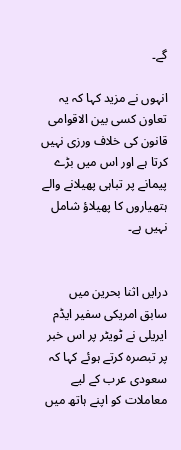گے۔

انہوں نے مزید کہا کہ یہ تعاون کسی بین الاقوامی قانون کی خلاف ورزی نہیں کرتا ہے اور اس میں بڑے پیمانے پر تباہی پھیلانے والے ہتھیاروں کا پھیلاؤ شامل نہیں ہے۔


درایں اثنا بحرین میں سابق امریکی سفیر ایڈم ایریلی نے ٹویٹر پر اس خبر پر تبصرہ کرتے ہوئے کہا کہ سعودی عرب کے لیے معاملات کو اپنے ہاتھ میں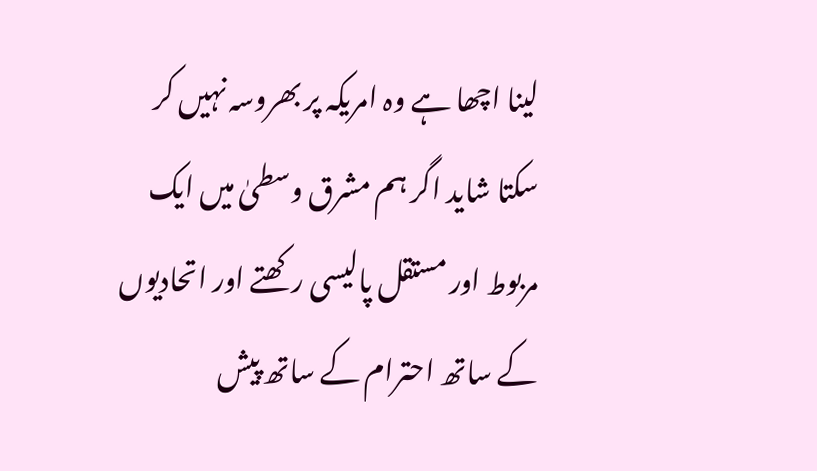لینا اچھا ہے وہ امریکہ پر بھروسہ نہیں کر سکتا شاید اگر ہم مشرق وسطیٰ میں ایک مربوط اور مستقل پالیسی رکھتے اور اتحادیوں کے ساتھ احترام کے ساتھ پیش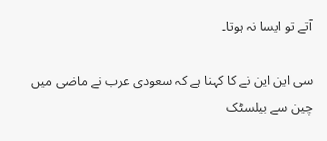آتے تو ایسا نہ ہوتا۔

سی این این نے کا کہنا ہے کہ سعودی عرب نے ماضی میں چین سے بیلسٹک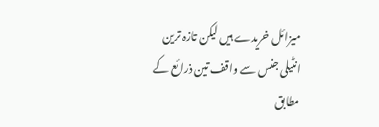میزائل خریدے ہیں لیکن تازہ ترین انٹیلی جنس سے واقف تین ذرائع کے مطابق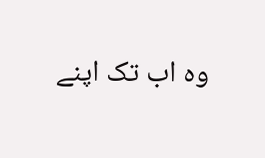وہ اب تک اپنے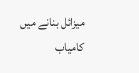میزائل بنانے میں کامیاب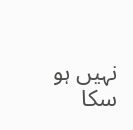نہیں ہو سکا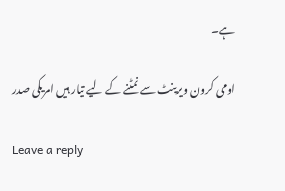ہے۔

اومی کرون ویرینٹ سے نمٹنے کے لیے تیار ہیں امریکی صدر

Leave a reply